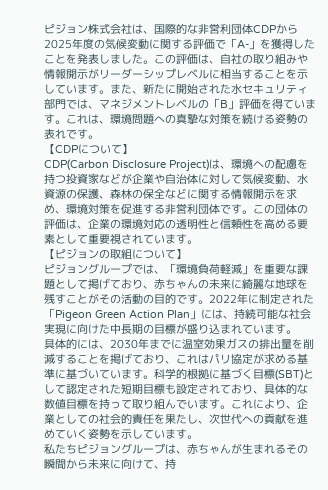ピジョン株式会社は、国際的な非営利団体CDPから2025年度の気候変動に関する評価で「A-」を獲得したことを発表しました。この評価は、自社の取り組みや情報開示がリーダーシップレベルに相当することを示しています。また、新たに開始された水セキュリティ部門では、マネジメントレベルの「B」評価を得ています。これは、環境問題への真摯な対策を続ける姿勢の表れです。
【CDPについて】
CDP(Carbon Disclosure Project)は、環境への配慮を持つ投資家などが企業や自治体に対して気候変動、水資源の保護、森林の保全などに関する情報開示を求め、環境対策を促進する非営利団体です。この団体の評価は、企業の環境対応の透明性と信頼性を高める要素として重要視されています。
【ピジョンの取組について】
ピジョングループでは、「環境負荷軽減」を重要な課題として掲げており、赤ちゃんの未来に綺麗な地球を残すことがその活動の目的です。2022年に制定された「Pigeon Green Action Plan」には、持続可能な社会実現に向けた中長期の目標が盛り込まれています。
具体的には、2030年までに温室効果ガスの排出量を削減することを掲げており、これはパリ協定が求める基準に基づいています。科学的根拠に基づく目標(SBT)として認定された短期目標も設定されており、具体的な数値目標を持って取り組んでいます。これにより、企業としての社会的責任を果たし、次世代への貢献を進めていく姿勢を示しています。
私たちピジョングループは、赤ちゃんが生まれるその瞬間から未来に向けて、持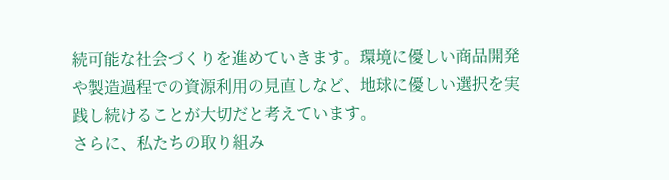続可能な社会づくりを進めていきます。環境に優しい商品開発や製造過程での資源利用の見直しなど、地球に優しい選択を実践し続けることが大切だと考えています。
さらに、私たちの取り組み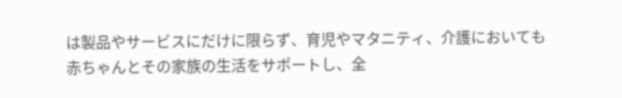は製品やサービスにだけに限らず、育児やマタニティ、介護においても赤ちゃんとその家族の生活をサポートし、全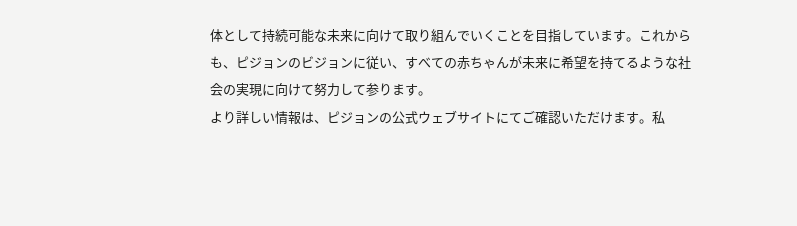体として持続可能な未来に向けて取り組んでいくことを目指しています。これからも、ピジョンのビジョンに従い、すべての赤ちゃんが未来に希望を持てるような社会の実現に向けて努力して参ります。
より詳しい情報は、ピジョンの公式ウェブサイトにてご確認いただけます。私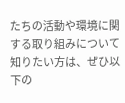たちの活動や環境に関する取り組みについて知りたい方は、ぜひ以下の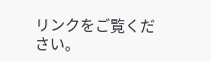リンクをご覧ください。